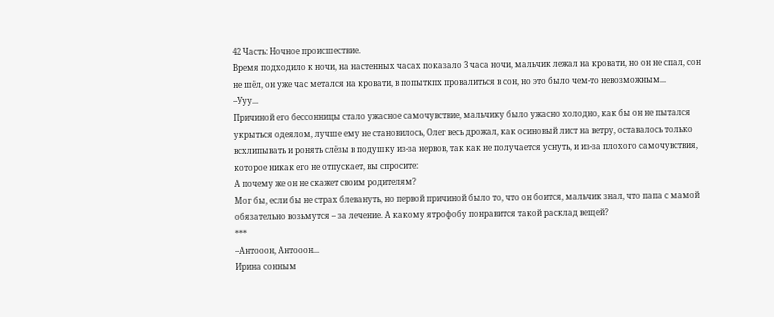42 Часть: Ночное происшествие.
Время подходило к ночи, на настенных часах показало 3 часа ночи, мальчик лежал на кровати, но он не спал, сон не шёл, он уже час метался на кровати, в попыткпх провалиться в сон, но это было чем-то невозможным...
–Ууу...
Причиной его бессонницы стало ужасное самочувствие, мальчику было ужасно холодно, как бы он не пытался укрыться одеялом, лучше ему не становилось, Олег весь дрожал, как осиновый лист на ветру, оставалось только всхлипывать и ронять слёзы в подушку из-за нервов, так как не получается уснуть, и из-за плохого самочувствия, которое никак его не отпускает, вы спросите:
А почему же он не скажет своим родителям?
Мог бы, если бы не страх блевануть, но первой причиной было то, что он боится, мальчик знал, что папа с мамой обязательно возьмутся – за лечение. А какому ятрофобу понравится такой расклад вещей?
***
–Антооон, Антооон...
Ирина сонным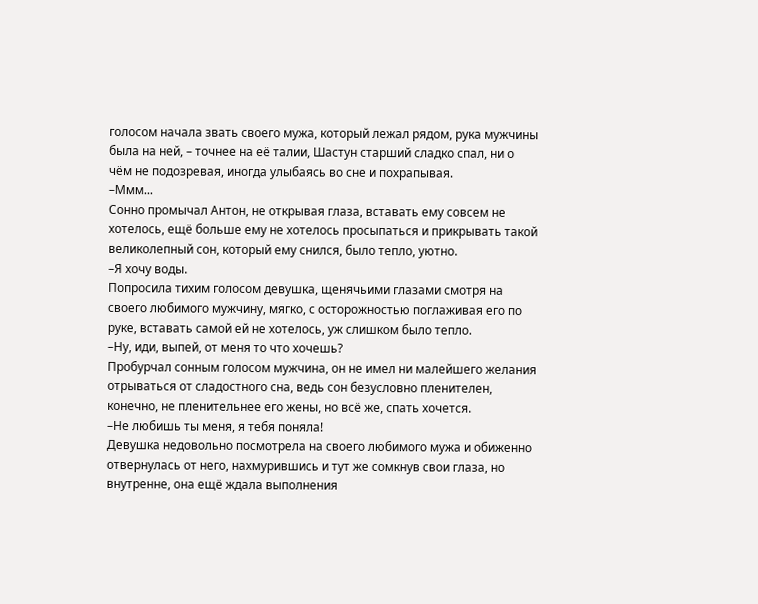голосом начала звать своего мужа, который лежал рядом, рука мужчины была на ней, – точнее на её талии, Шастун старший сладко спал, ни о чём не подозревая, иногда улыбаясь во сне и похрапывая.
–Ммм...
Сонно промычал Антон, не открывая глаза, вставать ему совсем не хотелось, ещё больше ему не хотелось просыпаться и прикрывать такой великолепный сон, который ему снился, было тепло, уютно.
–Я хочу воды.
Попросила тихим голосом девушка, щенячьими глазами смотря на своего любимого мужчину, мягко, с осторожностью поглаживая его по руке, вставать самой ей не хотелось, уж слишком было тепло.
–Ну, иди, выпей, от меня то что хочешь?
Пробурчал сонным голосом мужчина, он не имел ни малейшего желания отрываться от сладостного сна, ведь сон безусловно пленителен, конечно, не пленительнее его жены, но всё же, спать хочется.
–Не любишь ты меня, я тебя поняла!
Девушка недовольно посмотрела на своего любимого мужа и обиженно отвернулась от него, нахмурившись и тут же сомкнув свои глаза, но внутренне, она ещё ждала выполнения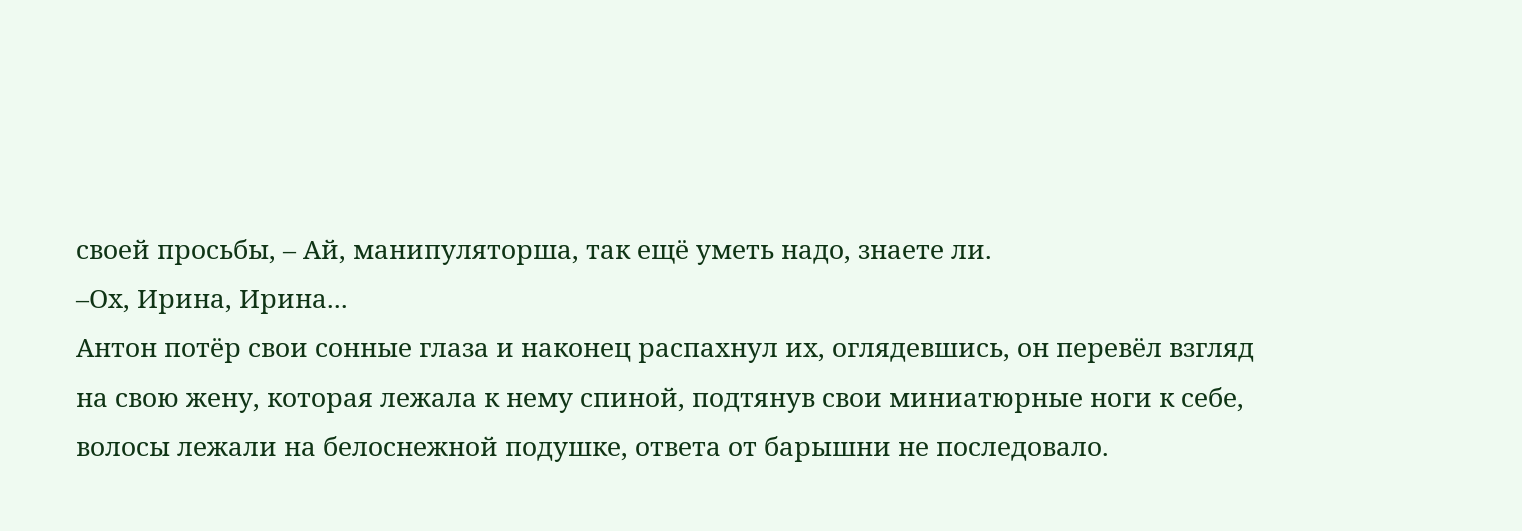своей просьбы, – Ай, манипуляторша, так ещё уметь надо, знаете ли.
–Ох, Ирина, Ирина...
Антон потёр свои сонные глаза и наконец распахнул их, оглядевшись, он перевёл взгляд на свою жену, которая лежала к нему спиной, подтянув свои миниатюрные ноги к себе, волосы лежали на белоснежной подушке, ответа от барышни не последовало.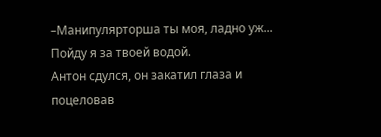–Манипулярторша ты моя, ладно уж... Пойду я за твоей водой.
Антон сдулся, он закатил глаза и поцеловав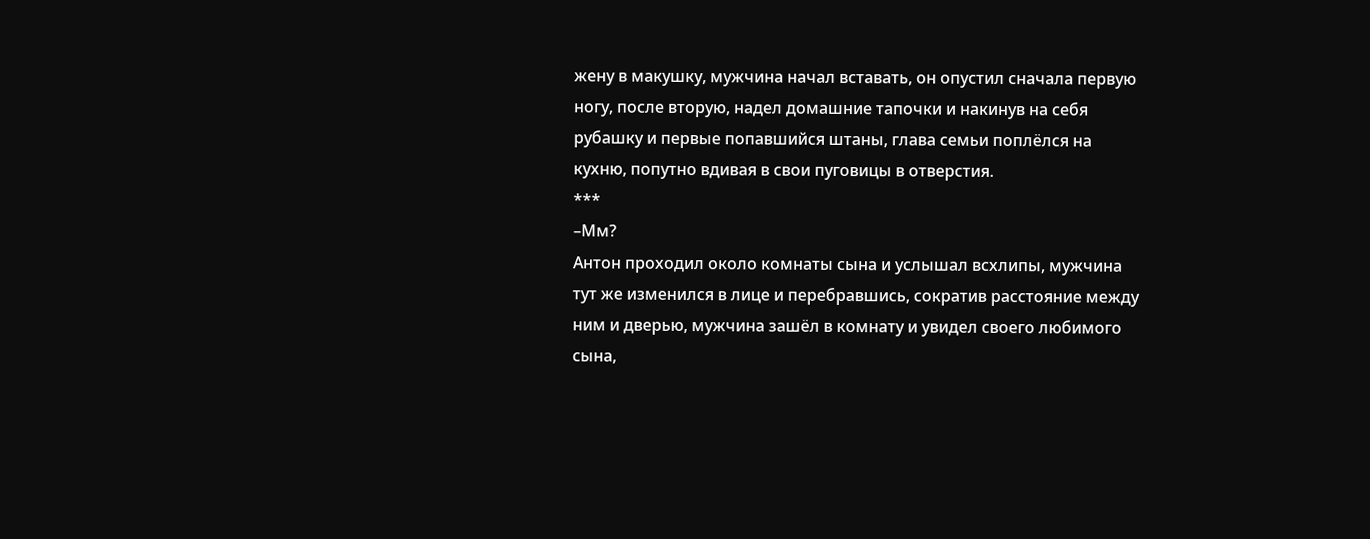жену в макушку, мужчина начал вставать, он опустил сначала первую ногу, после вторую, надел домашние тапочки и накинув на себя рубашку и первые попавшийся штаны, глава семьи поплёлся на кухню, попутно вдивая в свои пуговицы в отверстия.
***
–Мм?
Антон проходил около комнаты сына и услышал всхлипы, мужчина тут же изменился в лице и перебравшись, сократив расстояние между ним и дверью, мужчина зашёл в комнату и увидел своего любимого сына,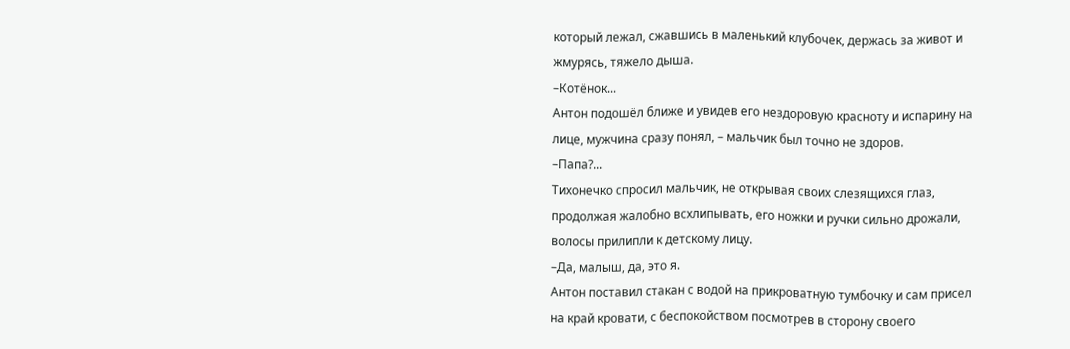который лежал, сжавшись в маленький клубочек, держась за живот и жмурясь, тяжело дыша.
–Котёнок...
Антон подошёл ближе и увидев его нездоровую красноту и испарину на лице, мужчина сразу понял, – мальчик был точно не здоров.
–Папа?...
Тихонечко спросил мальчик, не открывая своих слезящихся глаз, продолжая жалобно всхлипывать, его ножки и ручки сильно дрожали, волосы прилипли к детскому лицу.
–Да, малыш, да, это я.
Антон поставил стакан с водой на прикроватную тумбочку и сам присел на край кровати, с беспокойством посмотрев в сторону своего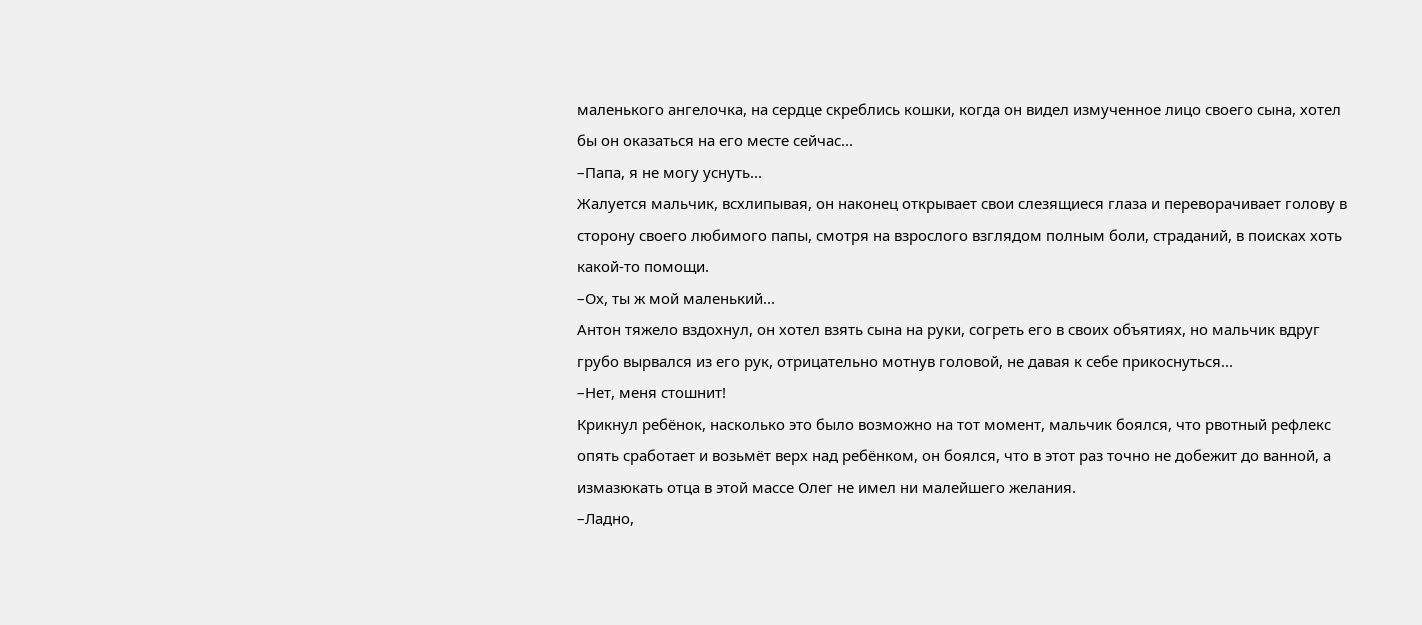маленького ангелочка, на сердце скреблись кошки, когда он видел измученное лицо своего сына, хотел бы он оказаться на его месте сейчас...
–Папа, я не могу уснуть...
Жалуется мальчик, всхлипывая, он наконец открывает свои слезящиеся глаза и переворачивает голову в сторону своего любимого папы, смотря на взрослого взглядом полным боли, страданий, в поисках хоть какой-то помощи.
–Ох, ты ж мой маленький...
Антон тяжело вздохнул, он хотел взять сына на руки, согреть его в своих объятиях, но мальчик вдруг грубо вырвался из его рук, отрицательно мотнув головой, не давая к себе прикоснуться...
–Нет, меня стошнит!
Крикнул ребёнок, насколько это было возможно на тот момент, мальчик боялся, что рвотный рефлекс опять сработает и возьмёт верх над ребёнком, он боялся, что в этот раз точно не добежит до ванной, а измазюкать отца в этой массе Олег не имел ни малейшего желания.
–Ладно,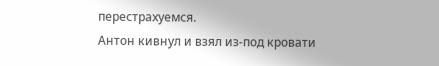перестрахуемся.
Антон кивнул и взял из-под кровати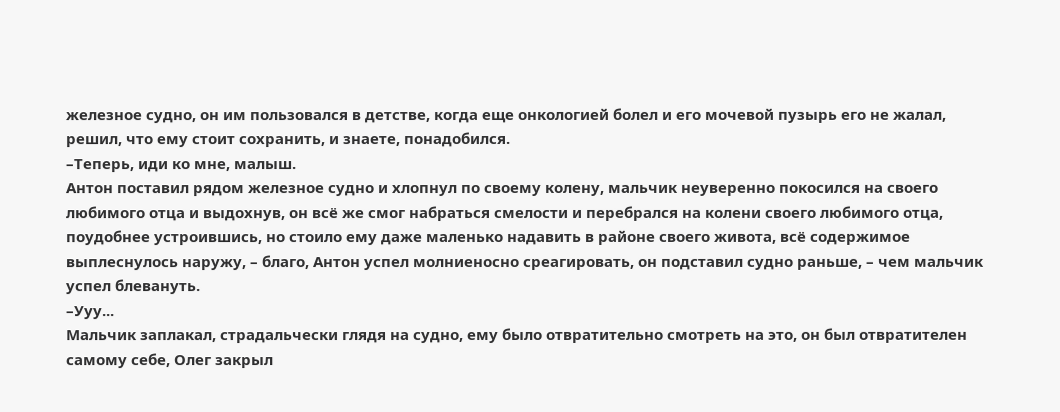железное судно, он им пользовался в детстве, когда еще онкологией болел и его мочевой пузырь его не жалал, решил, что ему стоит сохранить, и знаете, понадобился.
–Теперь, иди ко мне, малыш.
Антон поставил рядом железное судно и хлопнул по своему колену, мальчик неуверенно покосился на своего любимого отца и выдохнув, он всё же смог набраться смелости и перебрался на колени своего любимого отца, поудобнее устроившись, но стоило ему даже маленько надавить в районе своего живота, всё содержимое выплеснулось наружу, – благо, Антон успел молниеносно среагировать, он подставил судно раньше, – чем мальчик успел блевануть.
–Ууу...
Мальчик заплакал, страдальчески глядя на судно, ему было отвратительно смотреть на это, он был отвратителен самому себе, Олег закрыл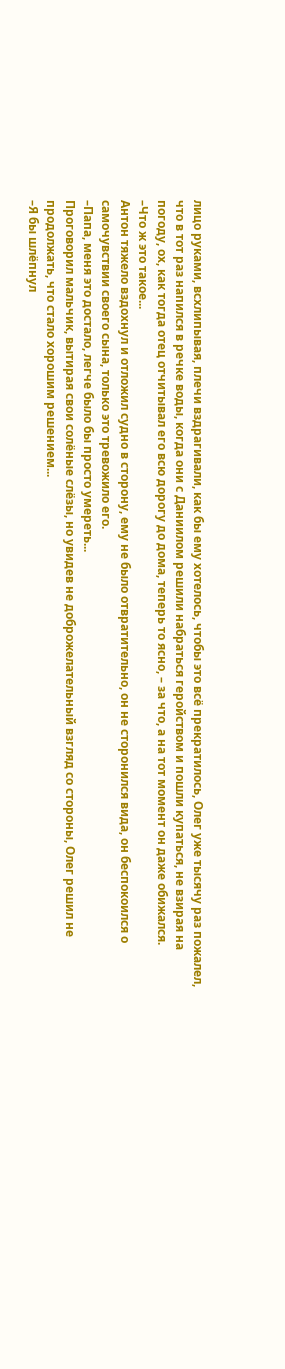лицо руками, всхлипывая, плечи вздрагивали, как бы ему хотелось, чтобы это всё прекратилось, Олег уже тысячу раз пожалел, что в тот раз напился в речке воды, когда они с Даниилом решили набраться геройством и пошли купаться, не взирая на погоду, ох, как тогда отец отчитывал его всю дорогу до дома, теперь то ясно, – за что, а на тот момент он даже обижался.
–Что ж это такое...
Антон тяжело вздохнул и отложил судно в сторону, ему не было отвратительно, он не сторонился вида, он беспокоился о самочувствии своего сына, только это тревожило его.
–Папа, меня это достало, легче было бы просто умереть...
Проговорил мальчик, вытирая свои солёные слёзы, но увидев не доброжелательный взгляд со стороны, Олег решил не продолжать, что стало хорошим решением...
–Я бы шлёпнул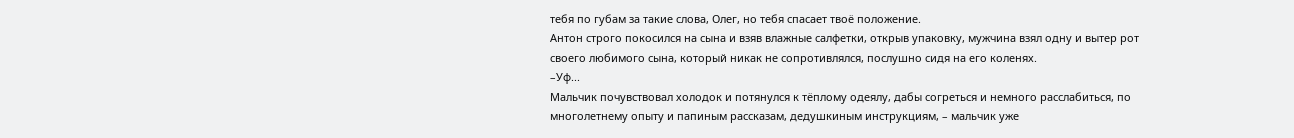тебя по губам за такие слова, Олег, но тебя спасает твоё положение.
Антон строго покосился на сына и взяв влажные салфетки, открыв упаковку, мужчина взял одну и вытер рот своего любимого сына, который никак не сопротивлялся, послушно сидя на его коленях.
–Уф...
Мальчик почувствовал холодок и потянулся к тёплому одеялу, дабы согреться и немного расслабиться, по многолетнему опыту и папиным рассказам, дедушкиным инструкциям, – мальчик уже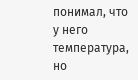понимал, что у него температура, но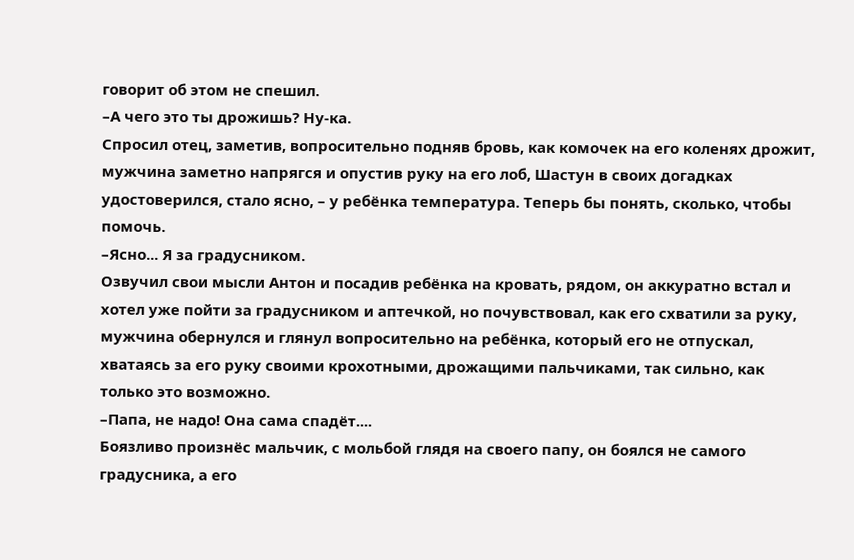говорит об этом не спешил.
–А чего это ты дрожишь? Ну-ка.
Спросил отец, заметив, вопросительно подняв бровь, как комочек на его коленях дрожит, мужчина заметно напрягся и опустив руку на его лоб, Шастун в своих догадках удостоверился, стало ясно, – у ребёнка температура. Теперь бы понять, сколько, чтобы помочь.
–Ясно... Я за градусником.
Озвучил свои мысли Антон и посадив ребёнка на кровать, рядом, он аккуратно встал и хотел уже пойти за градусником и аптечкой, но почувствовал, как его схватили за руку, мужчина обернулся и глянул вопросительно на ребёнка, который его не отпускал, хватаясь за его руку своими крохотными, дрожащими пальчиками, так сильно, как только это возможно.
–Папа, не надо! Она сама спадёт....
Боязливо произнёс мальчик, с мольбой глядя на своего папу, он боялся не самого градусника, а его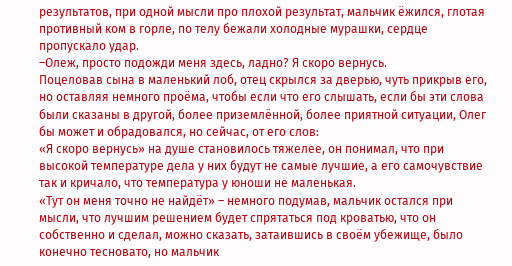результатов, при одной мысли про плохой результат, мальчик ёжился, глотая противный ком в горле, по телу бежали холодные мурашки, сердце пропускало удар.
–Олеж, просто подожди меня здесь, ладно? Я скоро вернусь.
Поцеловав сына в маленький лоб, отец скрылся за дверью, чуть прикрыв его, но оставляя немного проёма, чтобы если что его слышать, если бы эти слова были сказаны в другой, более приземлённой, более приятной ситуации, Олег бы может и обрадовался, но сейчас, от его слов:
«Я скоро вернусь» на душе становилось тяжелее, он понимал, что при высокой температуре дела у них будут не самые лучшие, а его самочувствие так и кричало, что температура у юноши не маленькая.
«Тут он меня точно не найдёт» – немного подумав, мальчик остался при мысли, что лучшим решением будет спрятаться под кроватью, что он собственно и сделал, можно сказать, затаившись в своём убежище, было конечно тесновато, но мальчик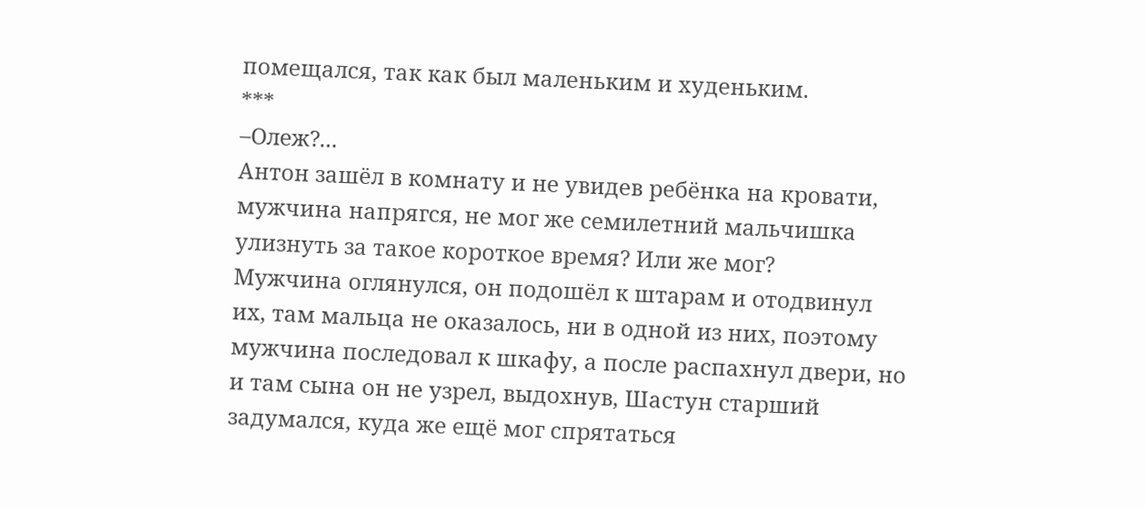помещался, так как был маленьким и худеньким.
***
–Олеж?...
Антон зашёл в комнату и не увидев ребёнка на кровати, мужчина напрягся, не мог же семилетний мальчишка улизнуть за такое короткое время? Или же мог?
Мужчина оглянулся, он подошёл к штарам и отодвинул их, там мальца не оказалось, ни в одной из них, поэтому мужчина последовал к шкафу, а после распахнул двери, но и там сына он не узрел, выдохнув, Шастун старший задумался, куда же ещё мог спрятаться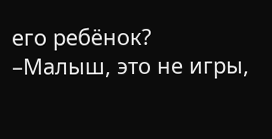его ребёнок?
–Малыш, это не игры,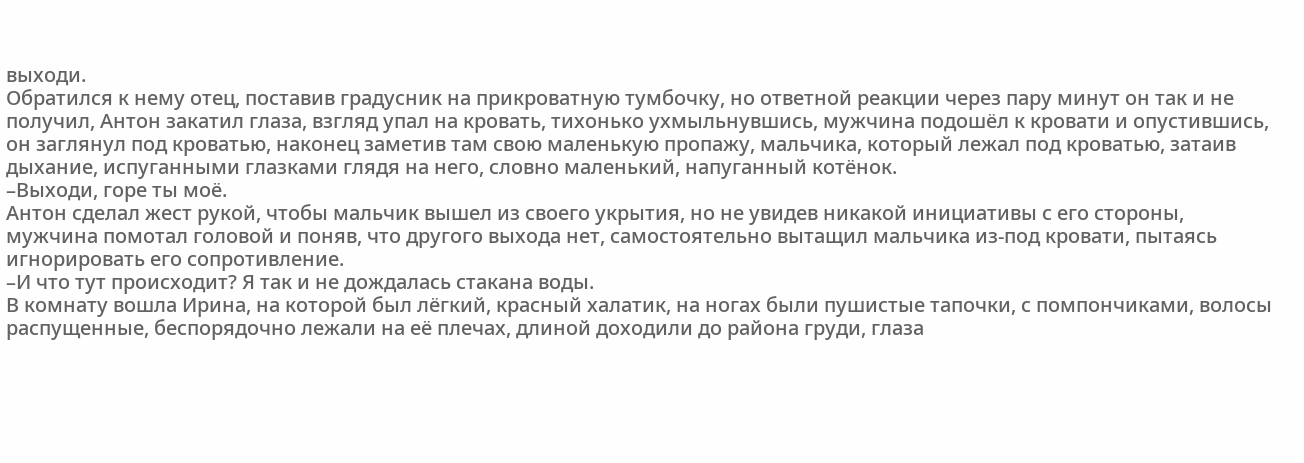выходи.
Обратился к нему отец, поставив градусник на прикроватную тумбочку, но ответной реакции через пару минут он так и не получил, Антон закатил глаза, взгляд упал на кровать, тихонько ухмыльнувшись, мужчина подошёл к кровати и опустившись, он заглянул под кроватью, наконец заметив там свою маленькую пропажу, мальчика, который лежал под кроватью, затаив дыхание, испуганными глазками глядя на него, словно маленький, напуганный котёнок.
–Выходи, горе ты моё.
Антон сделал жест рукой, чтобы мальчик вышел из своего укрытия, но не увидев никакой инициативы с его стороны, мужчина помотал головой и поняв, что другого выхода нет, самостоятельно вытащил мальчика из-под кровати, пытаясь игнорировать его сопротивление.
–И что тут происходит? Я так и не дождалась стакана воды.
В комнату вошла Ирина, на которой был лёгкий, красный халатик, на ногах были пушистые тапочки, с помпончиками, волосы распущенные, беспорядочно лежали на её плечах, длиной доходили до района груди, глаза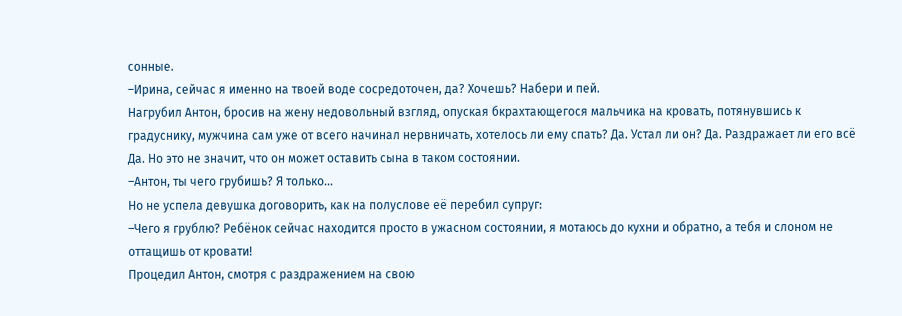сонные.
–Ирина, сейчас я именно на твоей воде сосредоточен, да? Хочешь? Набери и пей.
Нагрубил Антон, бросив на жену недовольный взгляд, опуская бкрахтающегося мальчика на кровать, потянувшись к градуснику, мужчина сам уже от всего начинал нервничать, хотелось ли ему спать? Да. Устал ли он? Да. Раздражает ли его всё Да. Но это не значит, что он может оставить сына в таком состоянии.
–Антон, ты чего грубишь? Я только...
Но не успела девушка договорить, как на полуслове её перебил супруг:
–Чего я грублю? Ребёнок сейчас находится просто в ужасном состоянии, я мотаюсь до кухни и обратно, а тебя и слоном не оттащишь от кровати!
Процедил Антон, смотря с раздражением на свою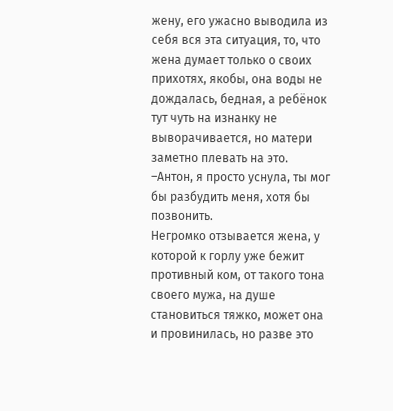жену, его ужасно выводила из себя вся эта ситуация, то, что жена думает только о своих прихотях, якобы, она воды не дождалась, бедная, а ребёнок тут чуть на изнанку не выворачивается, но матери заметно плевать на это.
–Антон, я просто уснула, ты мог бы разбудить меня, хотя бы позвонить.
Негромко отзывается жена, у которой к горлу уже бежит противный ком, от такого тона своего мужа, на душе становиться тяжко, может она и провинилась, но разве это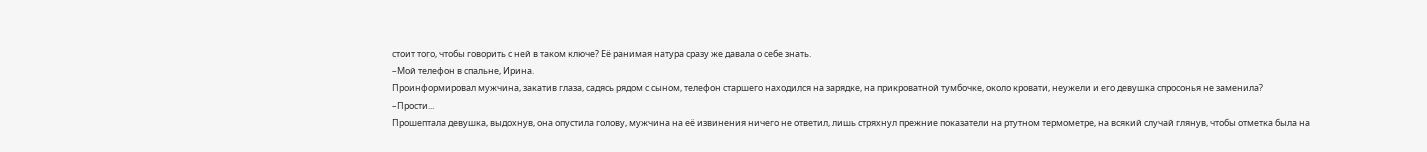стоит того, чтобы говорить с ней в таком ключе? Её ранимая натура сразу же давала о себе знать.
–Мой телефон в спальне, Ирина.
Проинформировал мужчина, закатив глаза, садясь рядом с сыном, телефон старшего находился на зарядке, на прикроватной тумбочке, около кровати, неужели и его девушка спросонья не заменила?
–Прости...
Прошептала девушка, выдохнув, она опустила голову, мужчина на её извинения ничего не ответил, лишь стряхнул прежние показатели на ртутном термометре, на всякий случай глянув, чтобы отметка была на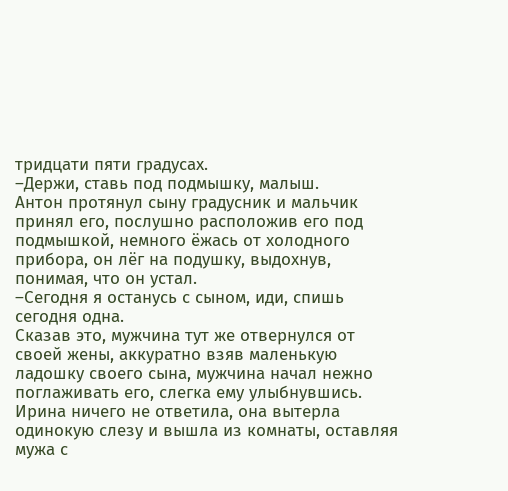тридцати пяти градусах.
–Держи, ставь под подмышку, малыш.
Антон протянул сыну градусник и мальчик принял его, послушно расположив его под подмышкой, немного ёжась от холодного прибора, он лёг на подушку, выдохнув, понимая, что он устал.
–Сегодня я останусь с сыном, иди, спишь сегодня одна.
Сказав это, мужчина тут же отвернулся от своей жены, аккуратно взяв маленькую ладошку своего сына, мужчина начал нежно поглаживать его, слегка ему улыбнувшись.
Ирина ничего не ответила, она вытерла одинокую слезу и вышла из комнаты, оставляя мужа с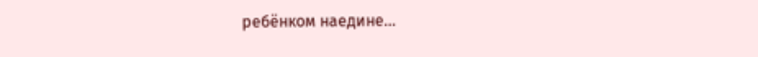ребёнком наедине...